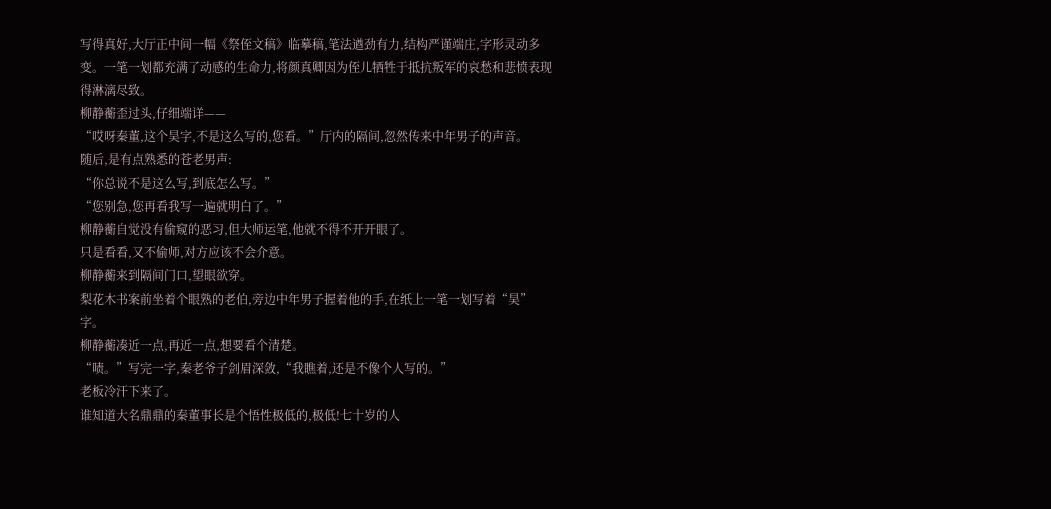写得真好,大厅正中间一幅《祭侄文稿》临摹稿,笔法遒劲有力,结构严谨端庄,字形灵动多变。一笔一划都充满了动感的生命力,将颜真卿因为侄儿牺牲于抵抗叛军的哀愁和悲愤表现得淋漓尽致。
柳静蘅歪过头,仔细端详——
“哎呀秦董,这个昊字,不是这么写的,您看。”厅内的隔间,忽然传来中年男子的声音。
随后,是有点熟悉的苍老男声:
“你总说不是这么写,到底怎么写。”
“您别急,您再看我写一遍就明白了。”
柳静蘅自觉没有偷窥的恶习,但大师运笔,他就不得不开开眼了。
只是看看,又不偷师,对方应该不会介意。
柳静蘅来到隔间门口,望眼欲穿。
梨花木书案前坐着个眼熟的老伯,旁边中年男子握着他的手,在纸上一笔一划写着“昊”字。
柳静蘅凑近一点,再近一点,想要看个清楚。
“啧。”写完一字,秦老爷子剑眉深敛,“我瞧着,还是不像个人写的。”
老板冷汗下来了。
谁知道大名鼎鼎的秦董事长是个悟性极低的,极低!七十岁的人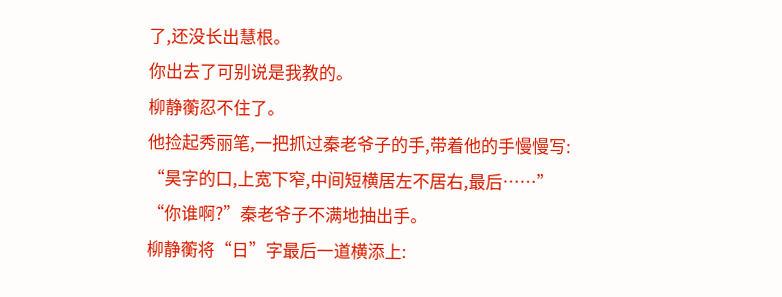了,还没长出慧根。
你出去了可别说是我教的。
柳静蘅忍不住了。
他捡起秀丽笔,一把抓过秦老爷子的手,带着他的手慢慢写:
“昊字的口,上宽下窄,中间短横居左不居右,最后……”
“你谁啊?”秦老爷子不满地抽出手。
柳静蘅将“日”字最后一道横添上: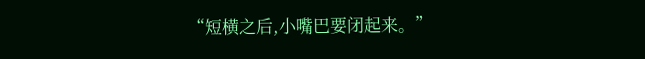“短横之后,小嘴巴要闭起来。”